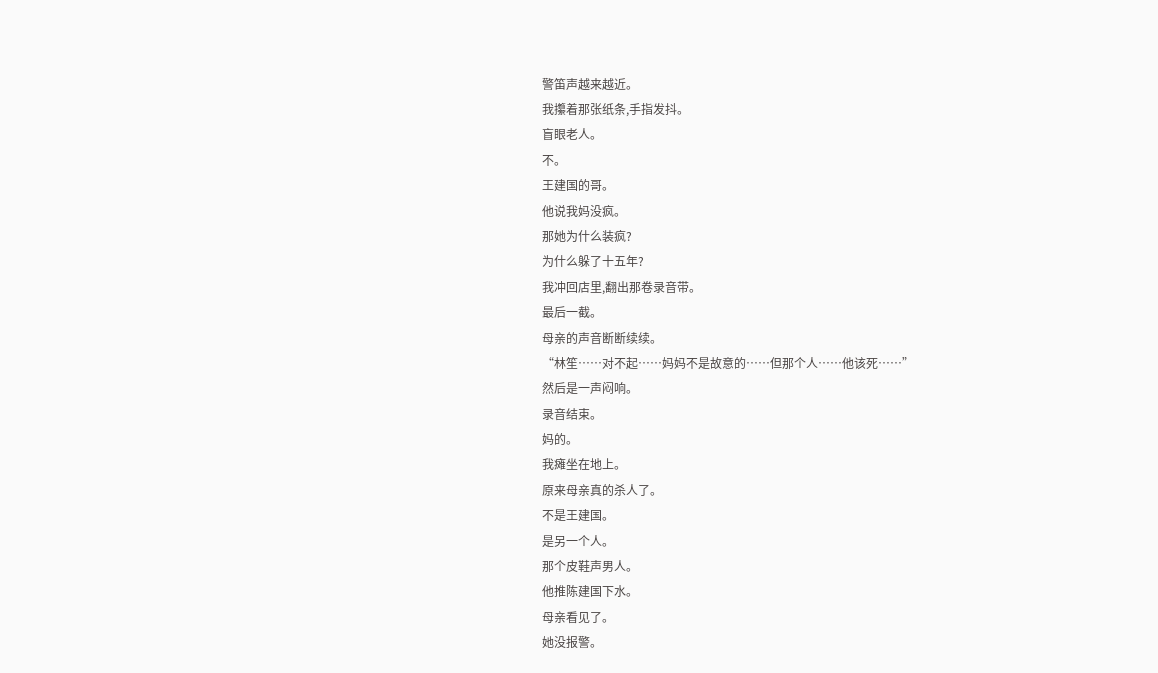警笛声越来越近。
我攥着那张纸条,手指发抖。
盲眼老人。
不。
王建国的哥。
他说我妈没疯。
那她为什么装疯?
为什么躲了十五年?
我冲回店里,翻出那卷录音带。
最后一截。
母亲的声音断断续续。
“林笙……对不起……妈妈不是故意的……但那个人……他该死……”
然后是一声闷响。
录音结束。
妈的。
我瘫坐在地上。
原来母亲真的杀人了。
不是王建国。
是另一个人。
那个皮鞋声男人。
他推陈建国下水。
母亲看见了。
她没报警。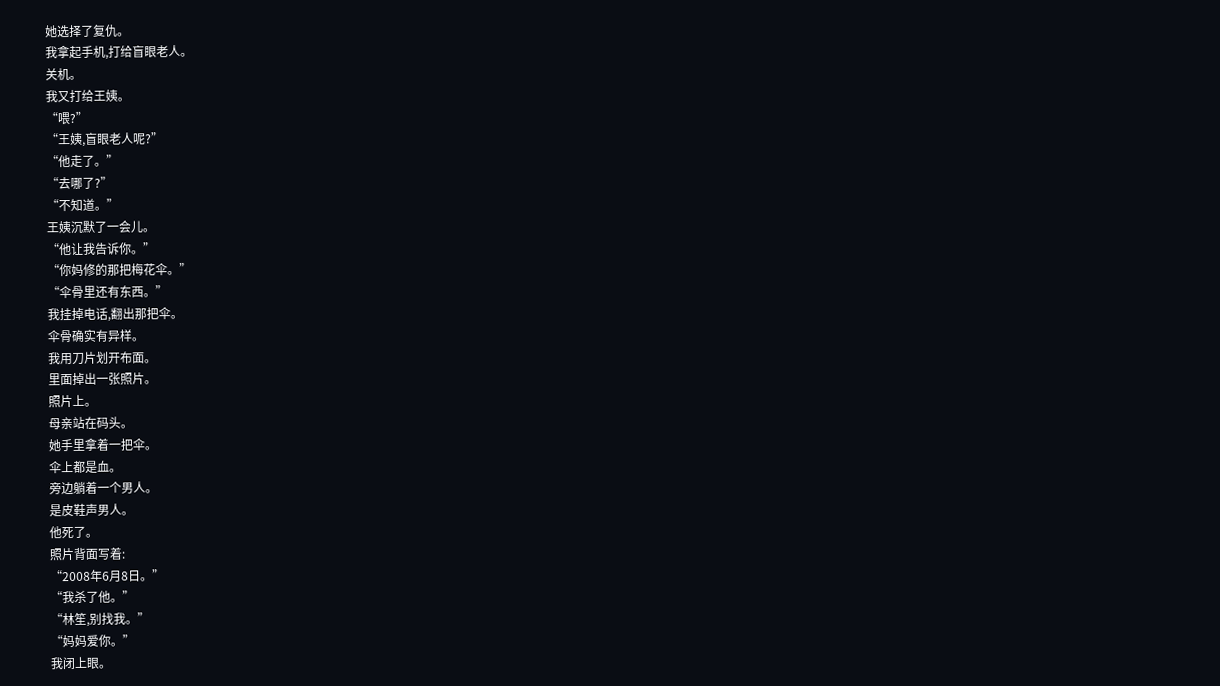她选择了复仇。
我拿起手机,打给盲眼老人。
关机。
我又打给王姨。
“喂?”
“王姨,盲眼老人呢?”
“他走了。”
“去哪了?”
“不知道。”
王姨沉默了一会儿。
“他让我告诉你。”
“你妈修的那把梅花伞。”
“伞骨里还有东西。”
我挂掉电话,翻出那把伞。
伞骨确实有异样。
我用刀片划开布面。
里面掉出一张照片。
照片上。
母亲站在码头。
她手里拿着一把伞。
伞上都是血。
旁边躺着一个男人。
是皮鞋声男人。
他死了。
照片背面写着:
“2008年6月8日。”
“我杀了他。”
“林笙,别找我。”
“妈妈爱你。”
我闭上眼。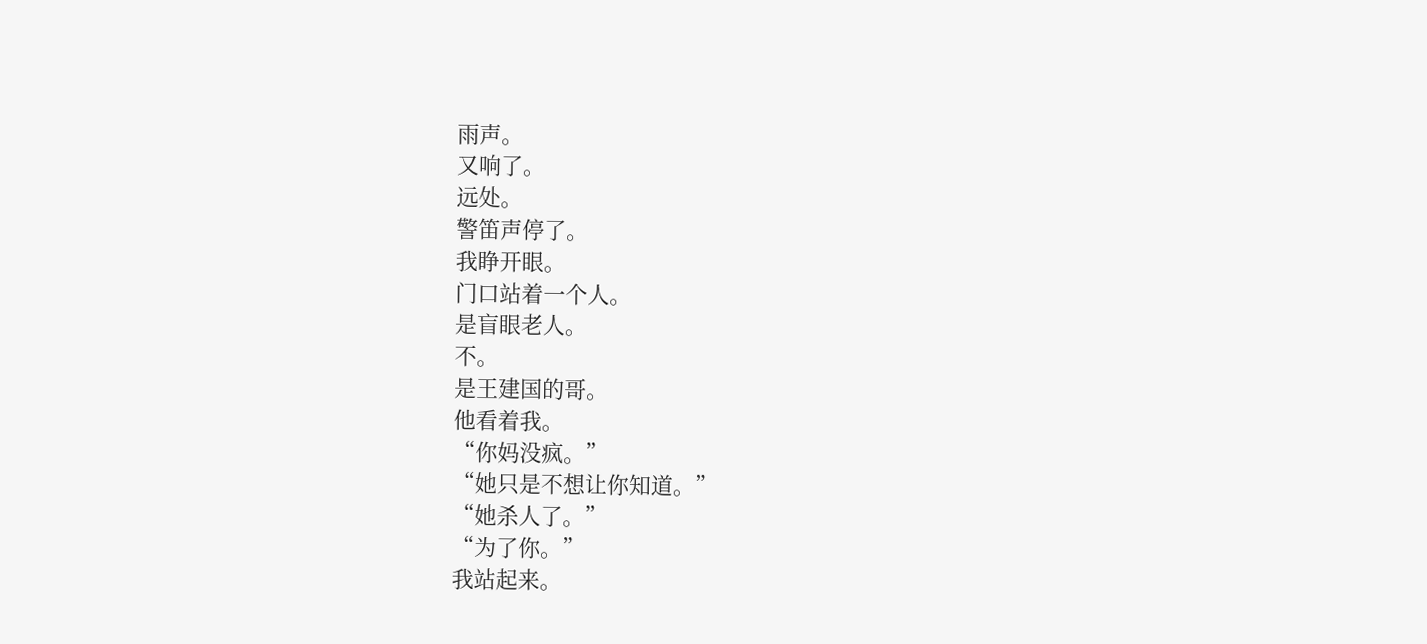雨声。
又响了。
远处。
警笛声停了。
我睁开眼。
门口站着一个人。
是盲眼老人。
不。
是王建国的哥。
他看着我。
“你妈没疯。”
“她只是不想让你知道。”
“她杀人了。”
“为了你。”
我站起来。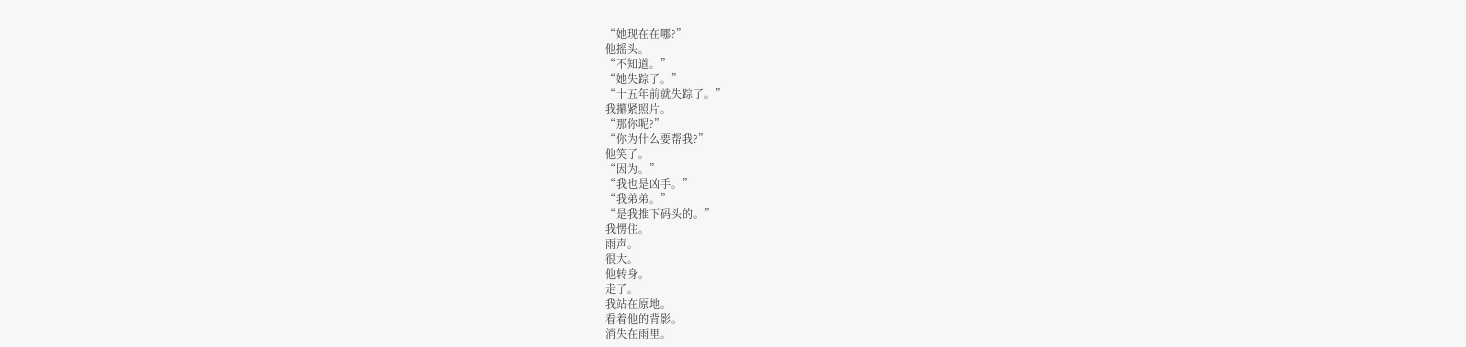“她现在在哪?”
他摇头。
“不知道。”
“她失踪了。”
“十五年前就失踪了。”
我攥紧照片。
“那你呢?”
“你为什么要帮我?”
他笑了。
“因为。”
“我也是凶手。”
“我弟弟。”
“是我推下码头的。”
我愣住。
雨声。
很大。
他转身。
走了。
我站在原地。
看着他的背影。
消失在雨里。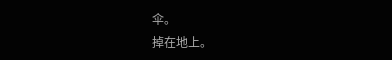伞。
掉在地上。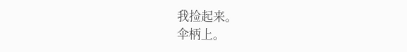我捡起来。
伞柄上。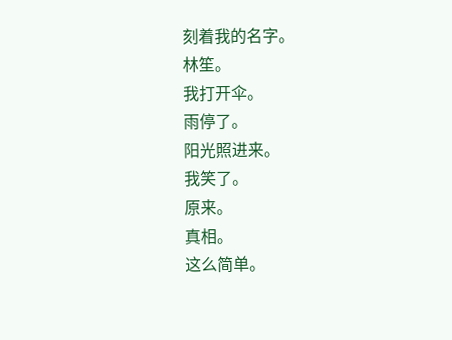刻着我的名字。
林笙。
我打开伞。
雨停了。
阳光照进来。
我笑了。
原来。
真相。
这么简单。